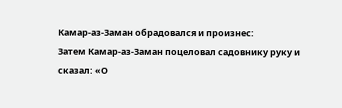Камар-аз-Заман обрадовался и произнес:
Затем Камар-аз-Заман поцеловал садовнику руку и сказал: «О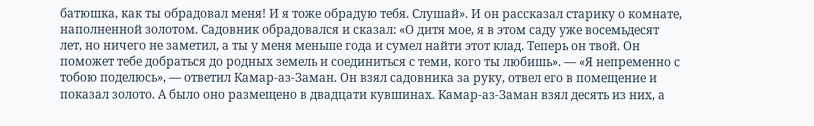батюшка, как ты обрадовал меня! И я тоже обрадую тебя. Слушай». И он рассказал старику о комнате, наполненной золотом. Садовник обрадовался и сказал: «О дитя мое, я в этом саду уже восемьдесят лет, но ничего не заметил, а ты у меня меньше года и сумел найти этот клад. Теперь он твой. Он поможет тебе добраться до родных земель и соединиться с теми, кого ты любишь». — «Я непременно с тобою поделюсь», — ответил Камар-аз-Заман. Он взял садовника за руку, отвел его в помещение и показал золото. А было оно размещено в двадцати кувшинах. Камар-аз-Заман взял десять из них, а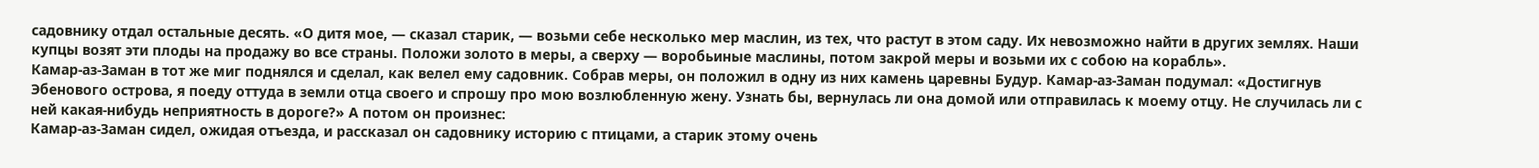садовнику отдал остальные десять. «О дитя мое, — сказал старик, — возьми себе несколько мер маслин, из тех, что растут в этом саду. Их невозможно найти в других землях. Наши купцы возят эти плоды на продажу во все страны. Положи золото в меры, а сверху — воробьиные маслины, потом закрой меры и возьми их с собою на корабль».
Камар-аз-Заман в тот же миг поднялся и сделал, как велел ему садовник. Собрав меры, он положил в одну из них камень царевны Будур. Камар-аз-Заман подумал: «Достигнув Эбенового острова, я поеду оттуда в земли отца своего и спрошу про мою возлюбленную жену. Узнать бы, вернулась ли она домой или отправилась к моему отцу. Не случилась ли с ней какая-нибудь неприятность в дороге?» А потом он произнес:
Камар-аз-Заман сидел, ожидая отъезда, и рассказал он садовнику историю с птицами, а старик этому очень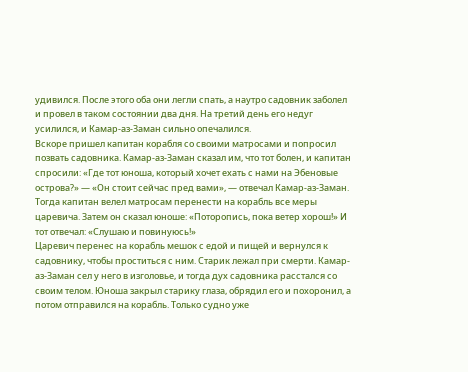удивился. После этого оба они легли спать, а наутро садовник заболел и провел в таком состоянии два дня. На третий день его недуг усилился, и Камар-аз-Заман сильно опечалился.
Вскоре пришел капитан корабля со своими матросами и попросил позвать садовника. Камар-аз-Заман сказал им, что тот болен, и капитан спросили: «Где тот юноша, который хочет ехать с нами на Эбеновые острова?» — «Он стоит сейчас пред вами», — отвечал Камар-аз-Заман. Тогда капитан велел матросам перенести на корабль все меры царевича. Затем он сказал юноше: «Поторопись, пока ветер хорош!» И тот отвечал: «Слушаю и повинуюсь!»
Царевич перенес на корабль мешок с едой и пищей и вернулся к садовнику, чтобы проститься с ним. Старик лежал при смерти. Камар-аз-Заман сел у него в изголовье, и тогда дух садовника расстался со своим телом. Юноша закрыл старику глаза, обрядил его и похоронил, а потом отправился на корабль. Только судно уже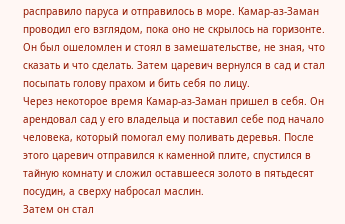расправило паруса и отправилось в море. Камар-аз-Заман проводил его взглядом, пока оно не скрылось на горизонте. Он был ошеломлен и стоял в замешательстве, не зная, что сказать и что сделать. Затем царевич вернулся в сад и стал посыпать голову прахом и бить себя по лицу.
Через некоторое время Камар-аз-Заман пришел в себя. Он арендовал сад у его владельца и поставил себе под начало человека, который помогал ему поливать деревья. После этого царевич отправился к каменной плите, спустился в тайную комнату и сложил оставшееся золото в пятьдесят посудин, а сверху набросал маслин.
Затем он стал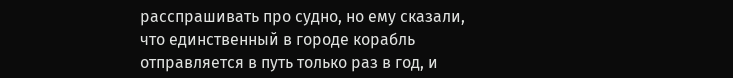расспрашивать про судно, но ему сказали, что единственный в городе корабль отправляется в путь только раз в год, и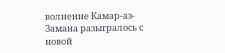волнение Камар-аз-Замана разыгралось с новой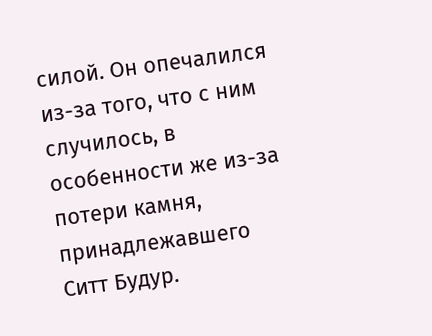силой. Он опечалился из-за того, что с ним случилось, в особенности же из-за потери камня, принадлежавшего Ситт Будур.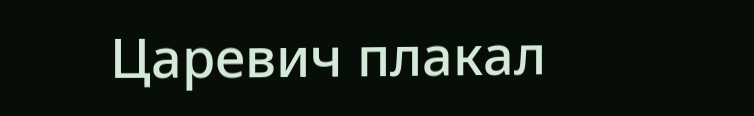Царевич плакал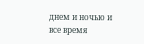днем и ночью и все время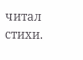читал стихи.